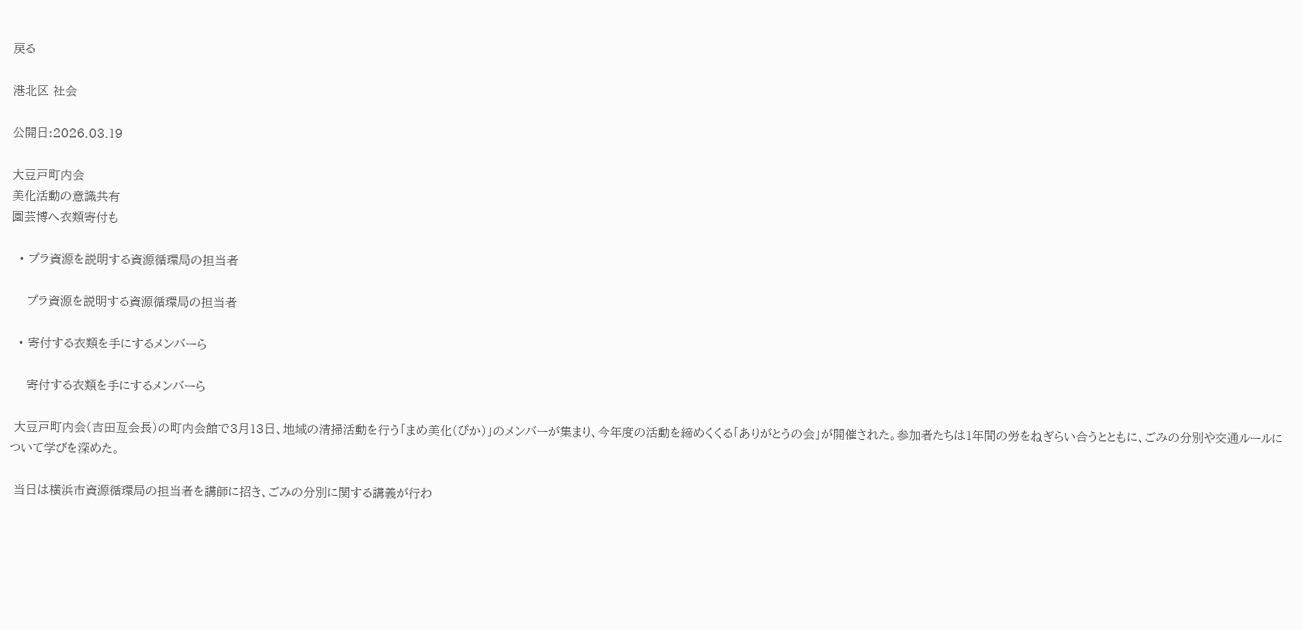戻る

港北区 社会

公開日:2026.03.19

大豆戸町内会
美化活動の意識共有
園芸博へ衣類寄付も

  • プラ資源を説明する資源循環局の担当者

    プラ資源を説明する資源循環局の担当者

  • 寄付する衣類を手にするメンバーら

    寄付する衣類を手にするメンバーら

 大豆戸町内会(吉田亙会長)の町内会館で3月13日、地域の清掃活動を行う「まめ美化(ぴか)」のメンバーが集まり、今年度の活動を締めくくる「ありがとうの会」が開催された。参加者たちは1年間の労をねぎらい合うとともに、ごみの分別や交通ルールについて学びを深めた。

 当日は横浜市資源循環局の担当者を講師に招き、ごみの分別に関する講義が行わ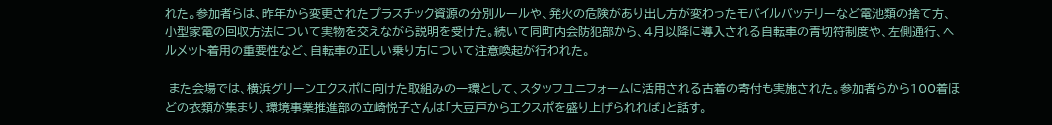れた。参加者らは、昨年から変更されたプラスチック資源の分別ルールや、発火の危険があり出し方が変わったモバイルバッテリーなど電池類の捨て方、小型家電の回収方法について実物を交えながら説明を受けた。続いて同町内会防犯部から、4月以降に導入される自転車の青切符制度や、左側通行、ヘルメット着用の重要性など、自転車の正しい乗り方について注意喚起が行われた。

 また会場では、横浜グリーンエクスポに向けた取組みの一環として、スタッフユニフォームに活用される古着の寄付も実施された。参加者らから100着ほどの衣類が集まり、環境事業推進部の立崎悦子さんは「大豆戸からエクスポを盛り上げられれば」と話す。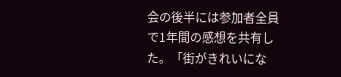会の後半には参加者全員で1年間の感想を共有した。「街がきれいにな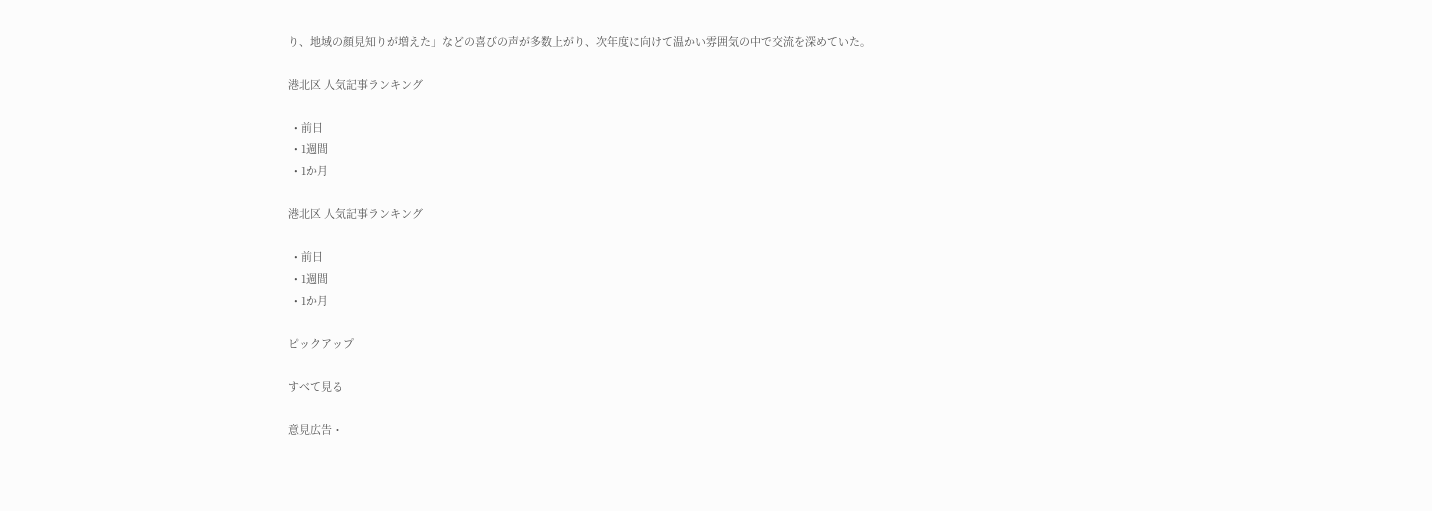り、地域の顔見知りが増えた」などの喜びの声が多数上がり、次年度に向けて温かい雰囲気の中で交流を深めていた。

港北区 人気記事ランキング

  • 前日
  • 1週間
  • 1か月

港北区 人気記事ランキング

  • 前日
  • 1週間
  • 1か月

ピックアップ

すべて見る

意見広告・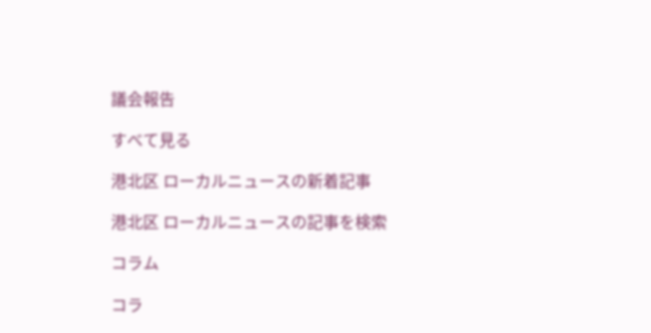議会報告

すべて見る

港北区 ローカルニュースの新着記事

港北区 ローカルニュースの記事を検索

コラム

コラ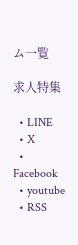ム一覧

求人特集

  • LINE
  • X
  • Facebook
  • youtube
  • RSS